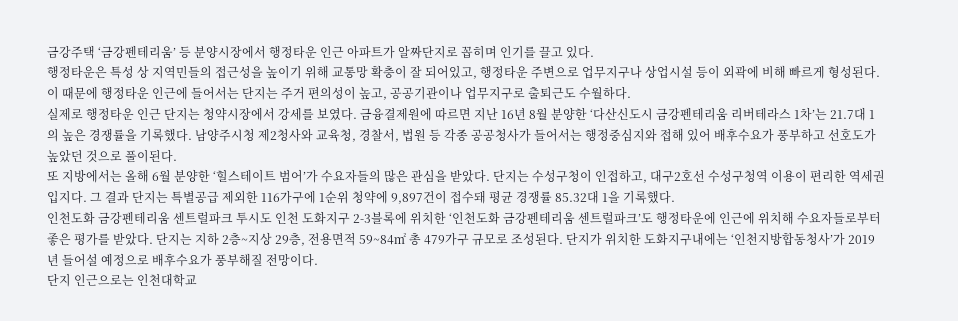금강주택 ‘금강펜테리움’ 등 분양시장에서 행정타운 인근 아파트가 알짜단지로 꼽히며 인기를 끌고 있다.
행정타운은 특성 상 지역민들의 접근성을 높이기 위해 교통망 확충이 잘 되어있고, 행정타운 주변으로 업무지구나 상업시설 등이 외곽에 비해 빠르게 형성된다. 이 때문에 행정타운 인근에 들어서는 단지는 주거 편의성이 높고, 공공기관이나 업무지구로 출퇴근도 수월하다.
실제로 행정타운 인근 단지는 청약시장에서 강세를 보였다. 금융결제원에 따르면 지난 16년 8월 분양한 ‘다산신도시 금강펜테리움 리버테라스 1차’는 21.7대 1의 높은 경쟁률을 기록했다. 남양주시청 제2청사와 교육청, 경찰서, 법원 등 각종 공공청사가 들어서는 행정중심지와 접해 있어 배후수요가 풍부하고 선호도가 높았던 것으로 풀이된다.
또 지방에서는 올해 6월 분양한 ‘힐스테이트 범어’가 수요자들의 많은 관심을 받았다. 단지는 수성구청이 인접하고, 대구2호선 수성구청역 이용이 편리한 역세권 입지다. 그 결과 단지는 특별공급 제외한 116가구에 1순위 청약에 9,897건이 접수돼 평균 경쟁률 85.32대 1을 기록했다.
인천도화 금강펜테리움 센트럴파크 투시도 인천 도화지구 2-3블록에 위치한 ‘인천도화 금강펜테리움 센트럴파크’도 행정타운에 인근에 위치해 수요자들로부터 좋은 평가를 받았다. 단지는 지하 2층~지상 29층, 전용면적 59~84㎡ 총 479가구 규모로 조성된다. 단지가 위치한 도화지구내에는 ‘인천지방합동청사’가 2019년 들어설 예정으로 배후수요가 풍부해질 전망이다.
단지 인근으로는 인천대학교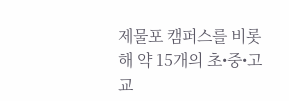제물포 캠퍼스를 비롯해 약 15개의 초•중•고교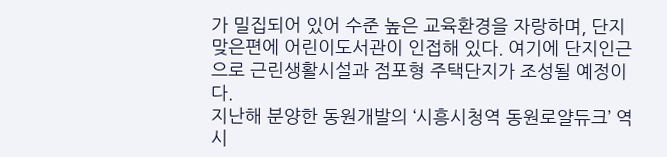가 밀집되어 있어 수준 높은 교육환경을 자랑하며, 단지 맞은편에 어린이도서관이 인접해 있다. 여기에 단지인근으로 근린생활시설과 점포형 주택단지가 조성될 예정이다.
지난해 분양한 동원개발의 ‘시흥시청역 동원로얄듀크’ 역시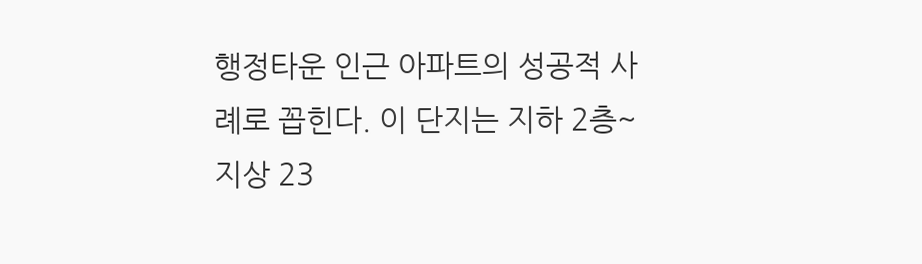행정타운 인근 아파트의 성공적 사례로 꼽힌다. 이 단지는 지하 2층~지상 23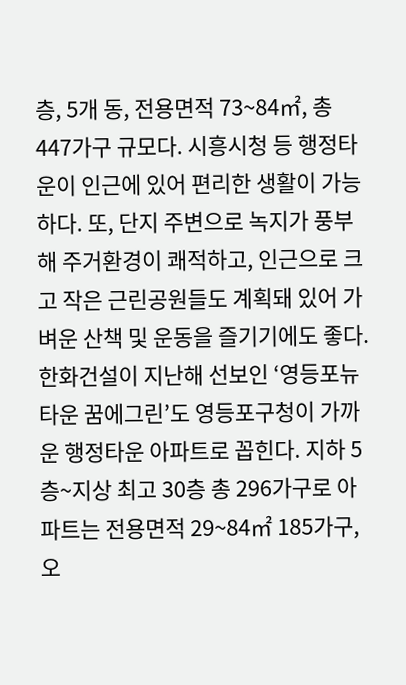층, 5개 동, 전용면적 73~84㎡, 총 447가구 규모다. 시흥시청 등 행정타운이 인근에 있어 편리한 생활이 가능하다. 또, 단지 주변으로 녹지가 풍부해 주거환경이 쾌적하고, 인근으로 크고 작은 근린공원들도 계획돼 있어 가벼운 산책 및 운동을 즐기기에도 좋다.
한화건설이 지난해 선보인 ‘영등포뉴타운 꿈에그린’도 영등포구청이 가까운 행정타운 아파트로 꼽힌다. 지하 5층~지상 최고 30층 총 296가구로 아파트는 전용면적 29~84㎡ 185가구, 오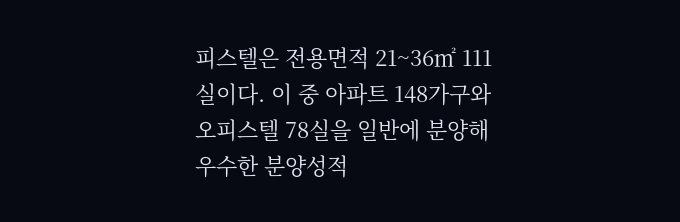피스텔은 전용면적 21~36㎡ 111실이다. 이 중 아파트 148가구와 오피스텔 78실을 일반에 분양해 우수한 분양성적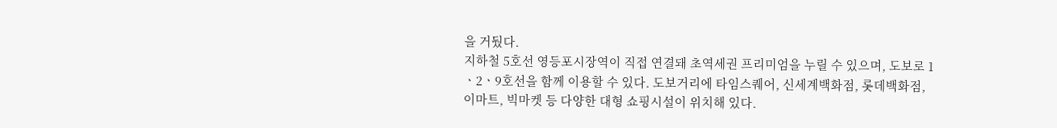을 거뒀다.
지하철 5호선 영등포시장역이 직접 연결돼 초역세권 프리미엄을 누릴 수 있으며, 도보로 1ㆍ2ㆍ9호선을 함께 이용할 수 있다. 도보거리에 타임스퀘어, 신세계백화점, 롯데백화점, 이마트, 빅마켓 등 다양한 대형 쇼핑시설이 위치해 있다.